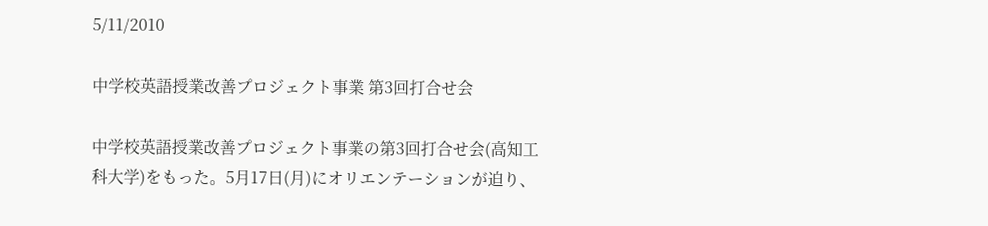5/11/2010

中学校英語授業改善プロジェクト事業 第3回打合せ会

中学校英語授業改善プロジェクト事業の第3回打合せ会(高知工科大学)をもった。5月17日(月)にオリエンテーションが迫り、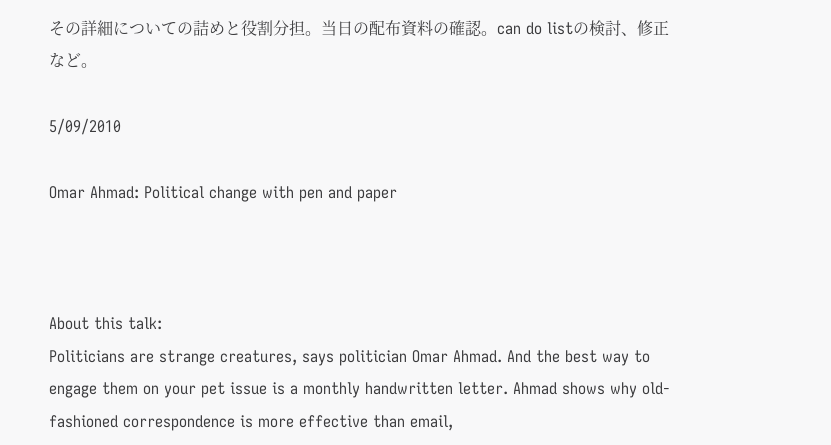その詳細についての詰めと役割分担。当日の配布資料の確認。can do listの検討、修正など。

5/09/2010

Omar Ahmad: Political change with pen and paper



About this talk:
Politicians are strange creatures, says politician Omar Ahmad. And the best way to engage them on your pet issue is a monthly handwritten letter. Ahmad shows why old-fashioned correspondence is more effective than email,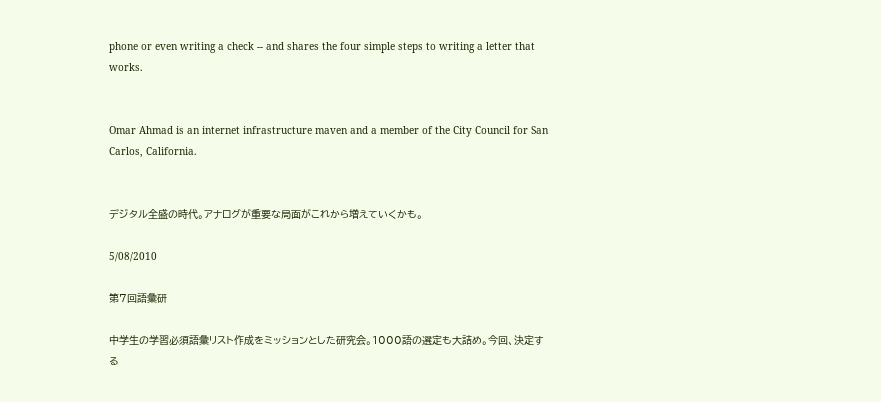phone or even writing a check -- and shares the four simple steps to writing a letter that works.


Omar Ahmad is an internet infrastructure maven and a member of the City Council for San Carlos, California.


デジタル全盛の時代。アナログが重要な局面がこれから増えていくかも。

5/08/2010

第7回語彙研

中学生の学習必須語彙リスト作成をミッションとした研究会。1000語の選定も大詰め。今回、決定する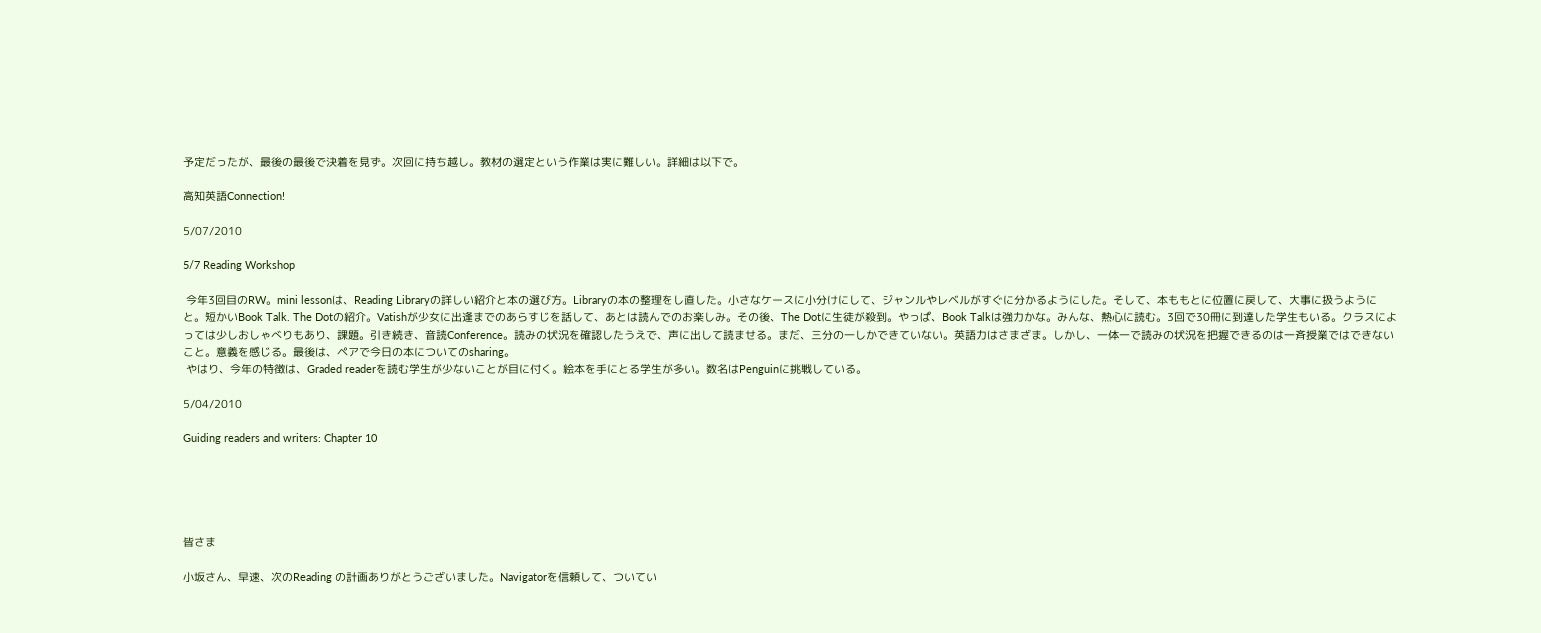予定だったが、最後の最後で決着を見ず。次回に持ち越し。教材の選定という作業は実に難しい。詳細は以下で。

高知英語Connection!

5/07/2010

5/7 Reading Workshop

 今年3回目のRW。mini lessonは、Reading Libraryの詳しい紹介と本の選び方。Libraryの本の整理をし直した。小さなケースに小分けにして、ジャンルやレベルがすぐに分かるようにした。そして、本ももとに位置に戻して、大事に扱うようにと。短かいBook Talk. The Dotの紹介。Vatishが少女に出逢までのあらすじを話して、あとは読んでのお楽しみ。その後、The Dotに生徒が殺到。やっぱ、Book Talkは強力かな。みんな、熱心に読む。3回で30冊に到達した学生もいる。クラスによっては少しおしゃべりもあり、課題。引き続き、音読Conference。読みの状況を確認したうえで、声に出して読ませる。まだ、三分の一しかできていない。英語力はさまざま。しかし、一体一で読みの状況を把握できるのは一斉授業ではできないこと。意義を感じる。最後は、ペアで今日の本についてのsharing。
 やはり、今年の特徴は、Graded readerを読む学生が少ないことが目に付く。絵本を手にとる学生が多い。数名はPenguinに挑戦している。

5/04/2010

Guiding readers and writers: Chapter 10





皆さま

小坂さん、早速、次のReading の計画ありがとうございました。Navigatorを信頼して、ついてい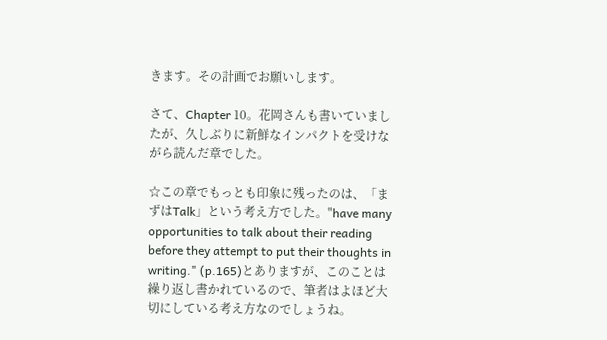きます。その計画でお願いします。

さて、Chapter 10。花岡さんも書いていましたが、久しぶりに新鮮なインパクトを受けながら読んだ章でした。

☆この章でもっとも印象に残ったのは、「まずはTalk」という考え方でした。"have many opportunities to talk about their reading before they attempt to put their thoughts in writing." (p.165)とありますが、このことは繰り返し書かれているので、筆者はよほど大切にしている考え方なのでしょうね。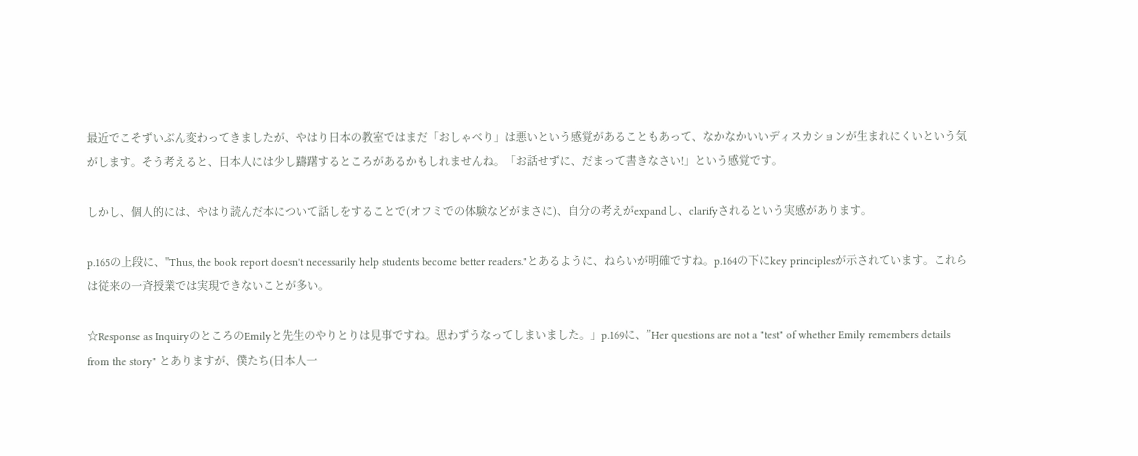最近でこそずいぶん変わってきましたが、やはり日本の教室ではまだ「おしゃべり」は悪いという感覚があることもあって、なかなかいいディスカションが生まれにくいという気がします。そう考えると、日本人には少し躊躇するところがあるかもしれませんね。「お話せずに、だまって書きなさい!」という感覚です。

しかし、個人的には、やはり読んだ本について話しをすることで(オフミでの体験などがまさに)、自分の考えがexpandし、clarifyされるという実感があります。

p.165の上段に、"Thus, the book report doesn't necessarily help students become better readers."とあるように、ねらいが明確ですね。p.164の下にkey principlesが示されています。これらは従来の一斉授業では実現できないことが多い。

☆Response as InquiryのところのEmilyと先生のやりとりは見事ですね。思わずうなってしまいました。」p.169に、”Her questions are not a "test" of whether Emily remembers details from the story" とありますが、僕たち(日本人一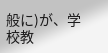般に)が、学校教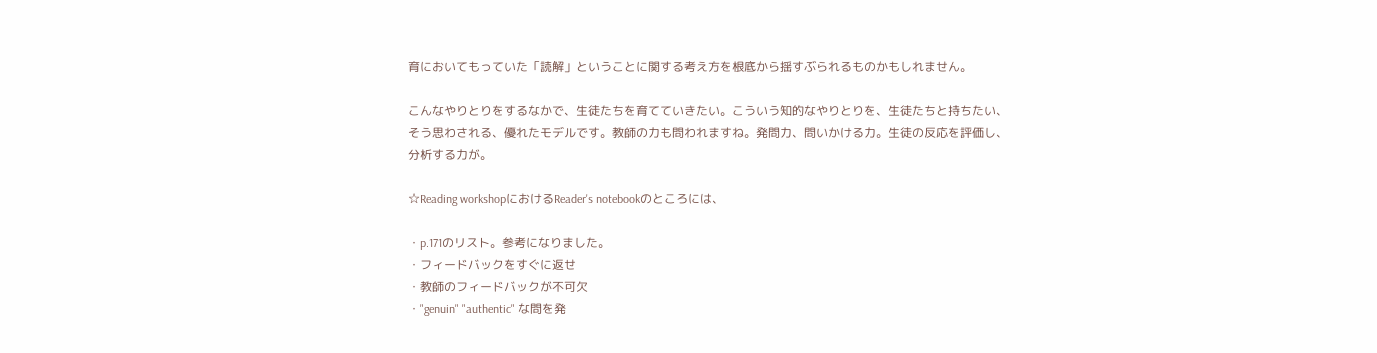育においてもっていた「読解」ということに関する考え方を根底から揺すぶられるものかもしれません。

こんなやりとりをするなかで、生徒たちを育てていきたい。こういう知的なやりとりを、生徒たちと持ちたい、そう思わされる、優れたモデルです。教師の力も問われますね。発問力、問いかける力。生徒の反応を評価し、分析する力が。

☆Reading workshopにおけるReader's notebookのところには、

・p.171のリスト。参考になりました。
・フィードバックをすぐに返せ
・教師のフィードバックが不可欠
・"genuin" "authentic" な問を発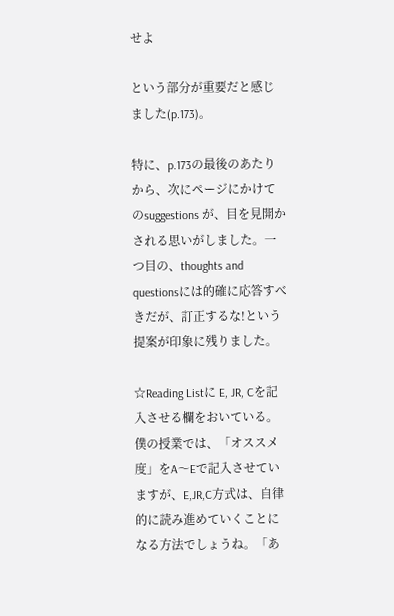せよ

という部分が重要だと感じました(p.173)。

特に、p.173の最後のあたりから、次にページにかけてのsuggestions が、目を見開かされる思いがしました。一つ目の、thoughts and questionsには的確に応答すべきだが、訂正するな!という提案が印象に残りました。

☆Reading Listに E, JR, Cを記入させる欄をおいている。僕の授業では、「オススメ度」をA〜Eで記入させていますが、E,JR,C方式は、自律的に読み進めていくことになる方法でしょうね。「あ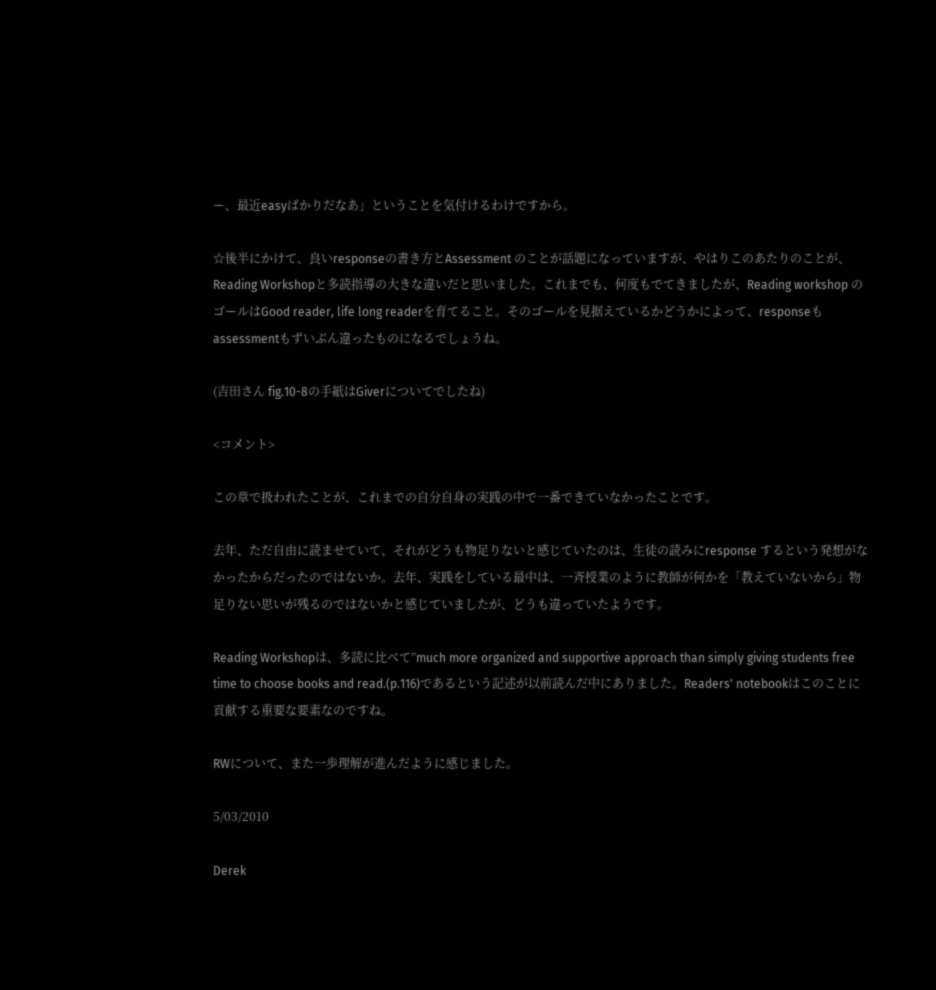ー、最近easyばかりだなあ」ということを気付けるわけですから。

☆後半にかけて、良いresponseの書き方とAssessment のことが話題になっていますが、やはりこのあたりのことが、Reading Workshopと多読指導の大きな違いだと思いました。これまでも、何度もでてきましたが、Reading workshop のゴールはGood reader, life long readerを育てること。そのゴールを見据えているかどうかによって、responseもassessmentもずいぶん違ったものになるでしょうね。

(吉田さん fig.10-8の手紙はGiverについてでしたね)

<コメント>

この章で扱われたことが、これまでの自分自身の実践の中で一番できていなかったことです。

去年、ただ自由に読ませていて、それがどうも物足りないと感じていたのは、生徒の読みにresponse するという発想がなかったからだったのではないか。去年、実践をしている最中は、一斉授業のように教師が何かを「教えていないから」物足りない思いが残るのではないかと感じていましたが、どうも違っていたようです。

Reading Workshopは、多読に比べて”much more organized and supportive approach than simply giving students free time to choose books and read.(p.116)であるという記述が以前読んだ中にありました。Readers' notebookはこのことに貢献する重要な要素なのですね。

RWについて、また一歩理解が進んだように感じました。

5/03/2010

Derek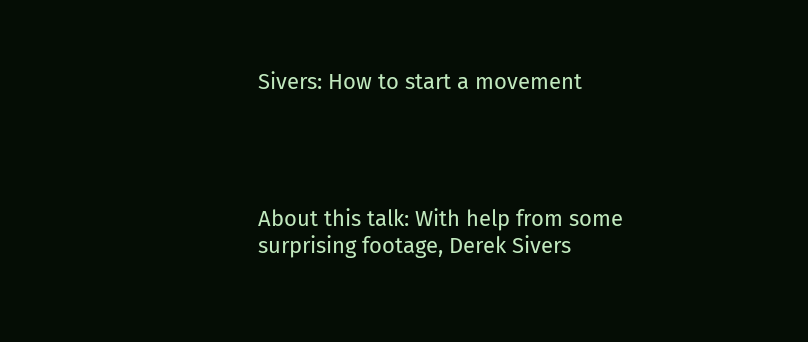Sivers: How to start a movement




About this talk: With help from some surprising footage, Derek Sivers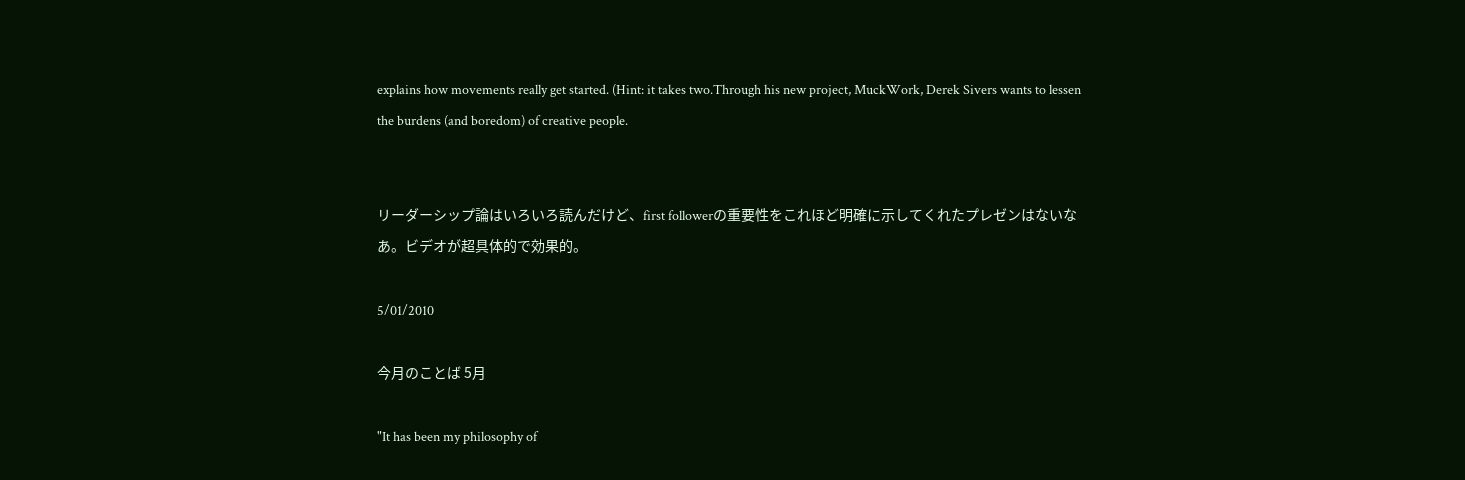explains how movements really get started. (Hint: it takes two.Through his new project, MuckWork, Derek Sivers wants to lessen the burdens (and boredom) of creative people.


リーダーシップ論はいろいろ読んだけど、first followerの重要性をこれほど明確に示してくれたプレゼンはないなあ。ビデオが超具体的で効果的。

5/01/2010

今月のことば 5月

"It has been my philosophy of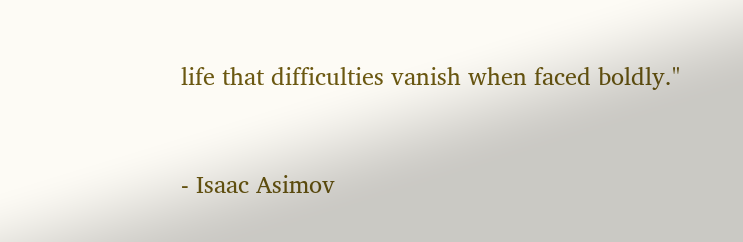life that difficulties vanish when faced boldly."


- Isaac Asimov